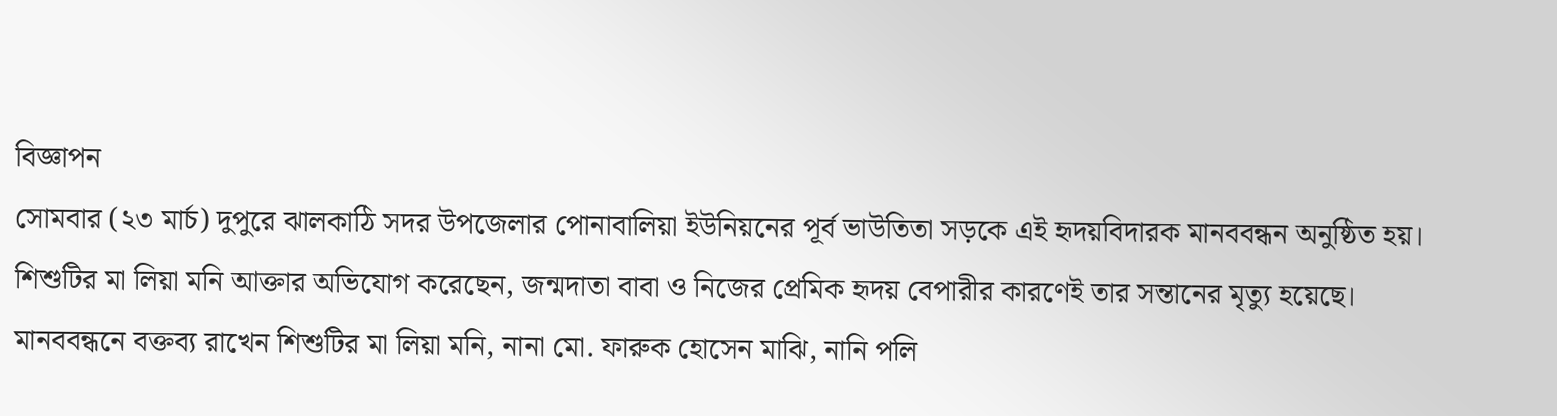বিজ্ঞাপন
সোমবার (২৩ মার্চ) দুপুরে ঝালকাঠি সদর উপজেলার পোনাবালিয়া ইউনিয়নের পূর্ব ভাউতিতা সড়কে এই হৃদয়বিদারক মানববন্ধন অনুষ্ঠিত হয়।
শিশুটির মা লিয়া মনি আক্তার অভিযোগ করেছেন, জন্মদাতা বাবা ও নিজের প্রেমিক হৃদয় বেপারীর কারণেই তার সন্তানের মৃত্যু হয়েছে।
মানববন্ধনে বক্তব্য রাখেন শিশুটির মা লিয়া মনি, নানা মো. ফারুক হোসেন মাঝি, নানি পলি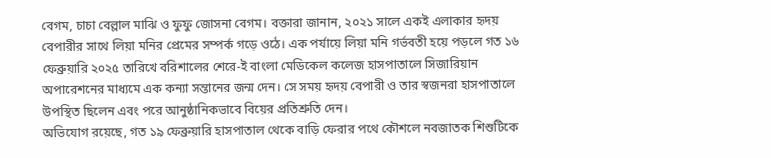বেগম, চাচা বেল্লাল মাঝি ও ফুফু জোসনা বেগম। বক্তারা জানান, ২০২১ সালে একই এলাকার হৃদয় বেপারীর সাথে লিয়া মনির প্রেমের সম্পর্ক গড়ে ওঠে। এক পর্যায়ে লিয়া মনি গর্ভবতী হয়ে পড়লে গত ১৬ ফেব্রুয়ারি ২০২৫ তারিখে বরিশালের শেরে-ই বাংলা মেডিকেল কলেজ হাসপাতালে সিজারিয়ান অপারেশনের মাধ্যমে এক কন্যা সন্তানের জন্ম দেন। সে সময় হৃদয় বেপারী ও তার স্বজনরা হাসপাতালে উপস্থিত ছিলেন এবং পরে আনুষ্ঠানিকভাবে বিয়ের প্রতিশ্রুতি দেন।
অভিযোগ রয়েছে, গত ১৯ ফেব্রুয়ারি হাসপাতাল থেকে বাড়ি ফেরার পথে কৌশলে নবজাতক শিশুটিকে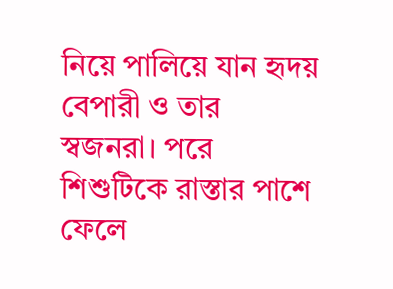নিয়ে পালিয়ে যান হৃদয় বেপারী ও তার স্বজনরা। পরে শিশুটিকে রাস্তার পাশে ফেলে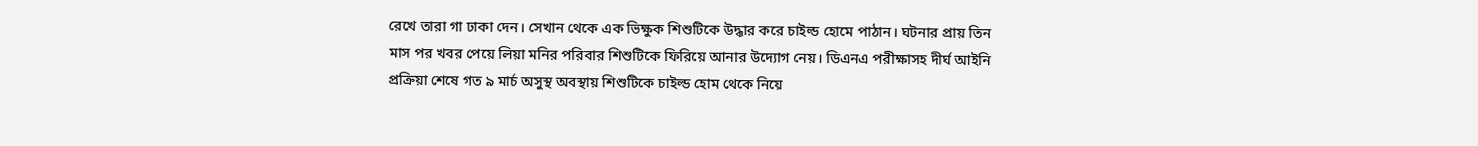রেখে তারা গা ঢাকা দেন। সেখান থেকে এক ভিক্ষুক শিশুটিকে উদ্ধার করে চাইল্ড হোমে পাঠান। ঘটনার প্রায় তিন মাস পর খবর পেয়ে লিয়া মনির পরিবার শিশুটিকে ফিরিয়ে আনার উদ্যোগ নেয়। ডিএনএ পরীক্ষাসহ দীর্ঘ আইনি প্রক্রিয়া শেষে গত ৯ মার্চ অসুস্থ অবস্থায় শিশুটিকে চাইল্ড হোম থেকে নিয়ে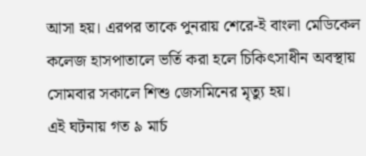আসা হয়। এরপর তাকে পুনরায় শেরে-ই বাংলা মেডিকেল কলেজ হাসপাতালে ভর্তি করা হলে চিকিৎসাধীন অবস্থায় সোমবার সকালে শিশু জেসমিনের মৃত্যু হয়।
এই ঘটনায় গত ৯ মার্চ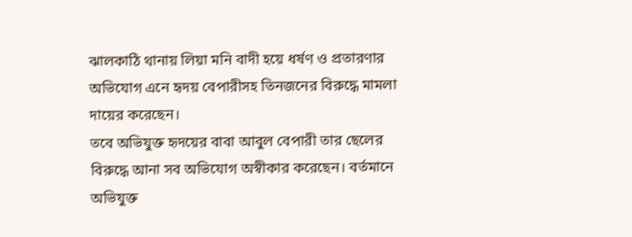ঝালকাঠি থানায় লিয়া মনি বাদী হয়ে ধর্ষণ ও প্রতারণার অভিযোগ এনে হৃদয় বেপারীসহ তিনজনের বিরুদ্ধে মামলা দায়ের করেছেন।
তবে অভিযুক্ত হৃদয়ের বাবা আবুল বেপারী তার ছেলের বিরুদ্ধে আনা সব অভিযোগ অস্বীকার করেছেন। বর্তমানে অভিযুক্ত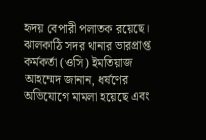হৃদয় বেপারী পলাতক রয়েছে।
ঝালকাঠি সদর থানার ভারপ্রাপ্ত কর্মকর্তা (ওসি) ইমতিয়াজ আহম্মেদ জানান, ধর্ষণের অভিযোগে মামলা হয়েছে এবং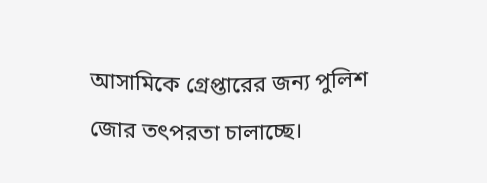আসামিকে গ্রেপ্তারের জন্য পুলিশ জোর তৎপরতা চালাচ্ছে।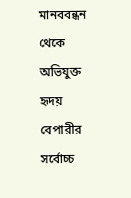মানববন্ধন থেকে অভিযুক্ত হৃদয় বেপারীর সর্বোচ্চ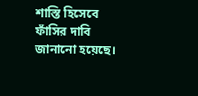শাস্তি হিসেবে ফাঁসির দাবি জানানো হয়েছে।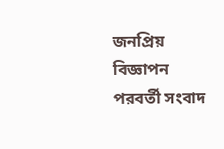জনপ্রিয়
বিজ্ঞাপন
পরবর্তী সংবাদ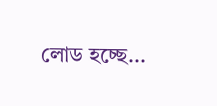লোড হচ্ছে...